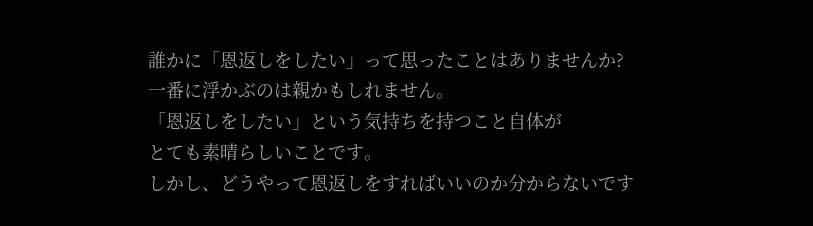誰かに「恩返しをしたい」って思ったことはありませんか?
一番に浮かぶのは親かもしれません。
「恩返しをしたい」という気持ちを持つこと自体が
とても素晴らしいことです。
しかし、どうやって恩返しをすればいいのか分からないです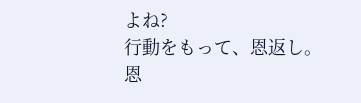よね?
行動をもって、恩返し。
恩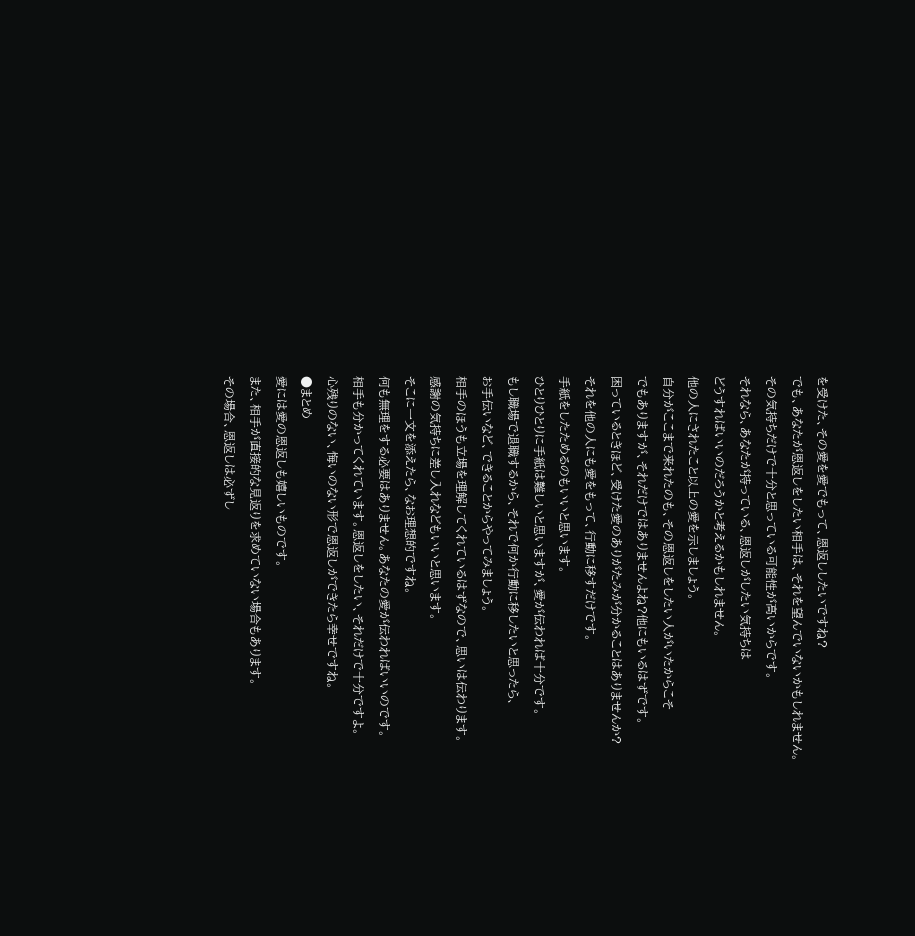を受けた、その愛を愛でもって、恩返ししたいですね?
でも、あなたが恩返しをしたい相手は、それを望んでいないかもしれません。
その気持ちだけで十分と思っている可能性が高いからです。
それなら、あなたが持っている、恩返しがしたい気持ちは
どうすればいいのだろうかと考えるかもしれません。
他の人にされたこと以上の愛を示しましょう。
自分がここまで来れたのも、その恩返しをしたい人がいたからこそ
でもありますが、それだけではありませんよね?他にもいるはずです。
困っているときほど、受けた愛のありがたみが分かることはありませんか?
それを他の人にも愛をもって、行動に移すだけです。
手紙をしたためるのもいいと思います。
ひとりひとりに手紙は難しいと思いますが、愛が伝われば十分です。
もし職場で退職するから、それで何か行動に移したいと思ったら、
お手伝いなど、できることからやってみましょう。
相手のほうも立場を理解してくれているはずなので、思いは伝わります。
感謝の気持ちに差し入れなどもいいと思います。
そこに一文を添えたら、なお理想的ですね。
何も無理をする必要はありません。あなたの愛が伝わればいいのです。
相手も分かってくれています。恩返しをしたい、それだけで十分ですよ。
心残りのない、悔いのない形で恩返しができたら幸せですね。
●まとめ
愛には愛の恩返しも嬉しいものです。
また、相手が直接的な見返りを求めていない場合もあります。
その場合、恩返しは必ずし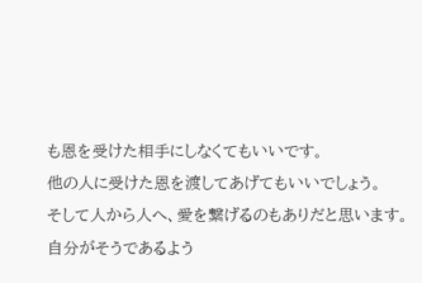も恩を受けた相手にしなくてもいいです。
他の人に受けた恩を渡してあげてもいいでしょう。
そして人から人へ、愛を繋げるのもありだと思います。
自分がそうであるよう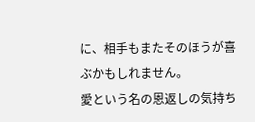に、相手もまたそのほうが喜ぶかもしれません。
愛という名の恩返しの気持ち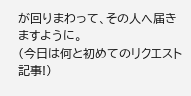が回りまわって、その人へ届きますように。
(今日は何と初めてのリクエスト記事!)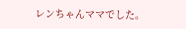レンちゃんママでした。